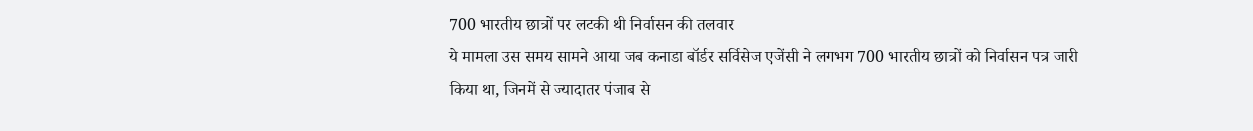700 भारतीय छात्रों पर लटकी थी निर्वासन की तलवार
ये मामला उस समय सामने आया जब कनाडा बॉर्डर सर्विसेज एजेंसी ने लगभग 700 भारतीय छात्रों को निर्वासन पत्र जारी किया था, जिनमें से ज्यादातर पंजाब से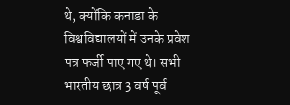थे, क्योंकि कनाडा के विश्वविद्यालयों में उनके प्रवेश पत्र फर्जी पाए गए थे। सभी भारतीय छात्र 3 वर्ष पूर्व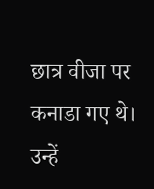छात्र वीजा पर कनाडा गए थे। उन्हें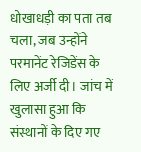धोखाधड़ी का पता तब चला, जब उन्होंने परमानेंट रेजिडेंस के लिए अर्जी दी। जांच में खुलासा हुआ कि संस्थानों के दिए गए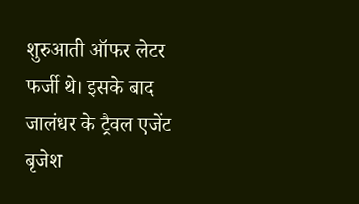शुरुआती ऑफर लेटर फर्जी थे। इसके बाद जालंधर के ट्रैवल एजेंट बृजेश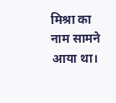मिश्रा का नाम सामने आया था।